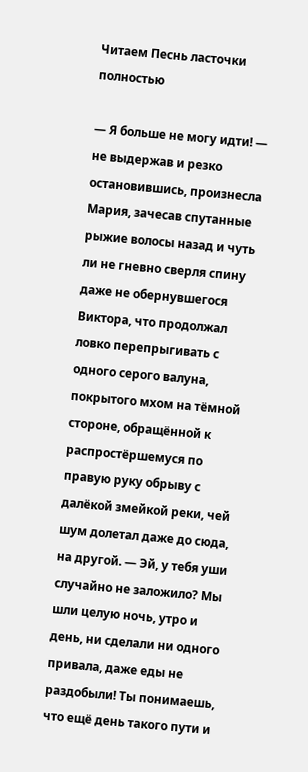Читаем Песнь ласточки полностью

— Я больше не могу идти! — не выдержав и резко остановившись, произнесла Мария, зачесав спутанные рыжие волосы назад и чуть ли не гневно сверля спину даже не обернувшегося Виктора, что продолжал ловко перепрыгивать с одного серого валуна, покрытого мхом на тёмной стороне, обращённой к распростёршемуся по правую руку обрыву с далёкой змейкой реки, чей шум долетал даже до сюда, на другой. — Эй, у тебя уши случайно не заложило? Мы шли целую ночь, утро и день, ни сделали ни одного привала, даже еды не раздобыли! Ты понимаешь, что ещё день такого пути и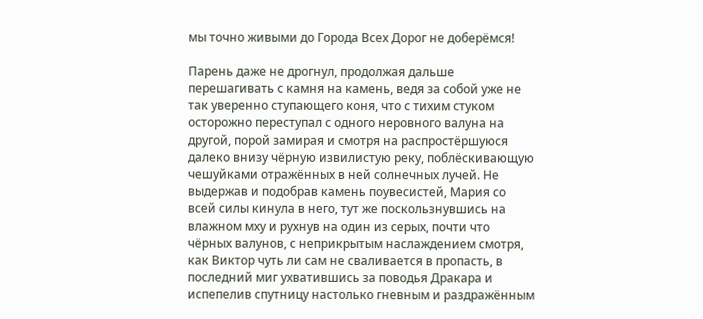мы точно живыми до Города Всех Дорог не доберёмся!

Парень даже не дрогнул, продолжая дальше перешагивать с камня на камень, ведя за собой уже не так уверенно ступающего коня, что с тихим стуком осторожно переступал с одного неровного валуна на другой, порой замирая и смотря на распростёршуюся далеко внизу чёрную извилистую реку, поблёскивающую чешуйками отражённых в ней солнечных лучей. Не выдержав и подобрав камень поувесистей, Мария со всей силы кинула в него, тут же поскользнувшись на влажном мху и рухнув на один из серых, почти что чёрных валунов, с неприкрытым наслаждением смотря, как Виктор чуть ли сам не сваливается в пропасть, в последний миг ухватившись за поводья Дракара и испепелив спутницу настолько гневным и раздражённым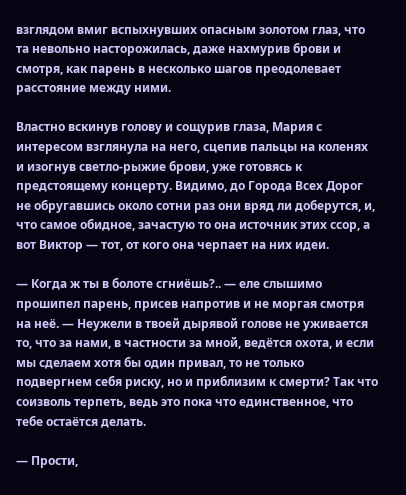взглядом вмиг вспыхнувших опасным золотом глаз, что та невольно насторожилась, даже нахмурив брови и смотря, как парень в несколько шагов преодолевает расстояние между ними.

Властно вскинув голову и сощурив глаза, Мария с интересом взглянула на него, сцепив пальцы на коленях и изогнув светло-рыжие брови, уже готовясь к предстоящему концерту. Видимо, до Города Всех Дорог не обругавшись около сотни раз они вряд ли доберутся, и, что самое обидное, зачастую то она источник этих ссор, а вот Виктор — тот, от кого она черпает на них идеи.

— Когда ж ты в болоте сгниёшь?.. — еле слышимо прошипел парень, присев напротив и не моргая смотря на неё. — Неужели в твоей дырявой голове не уживается то, что за нами, в частности за мной, ведётся охота, и если мы сделаем хотя бы один привал, то не только подвергнем себя риску, но и приблизим к смерти? Так что соизволь терпеть, ведь это пока что единственное, что тебе остаётся делать.

— Прости,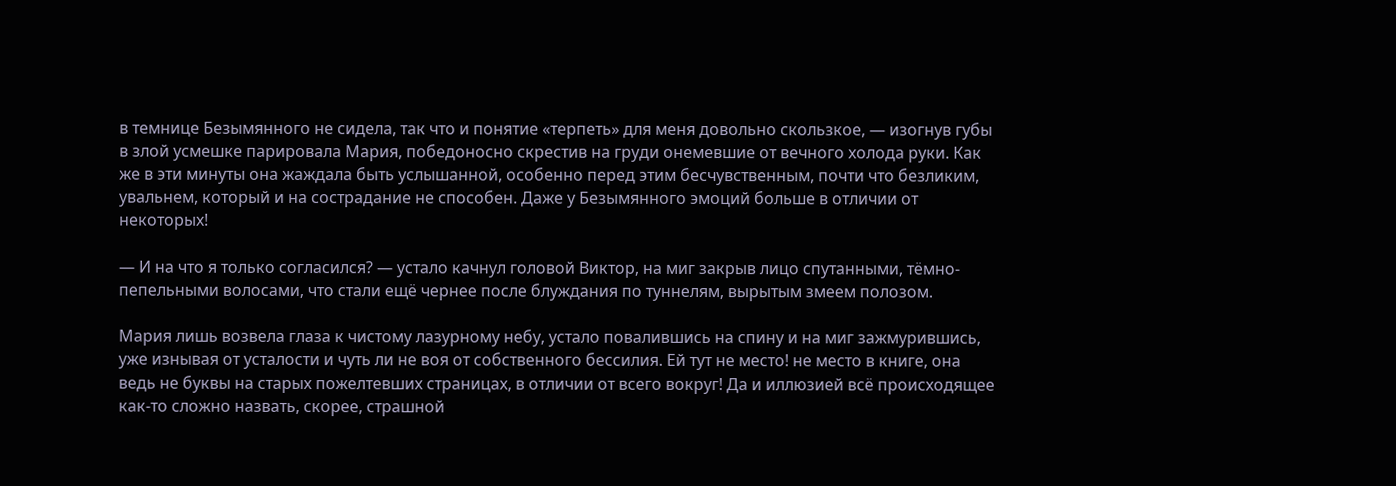в темнице Безымянного не сидела, так что и понятие «терпеть» для меня довольно скользкое, — изогнув губы в злой усмешке парировала Мария, победоносно скрестив на груди онемевшие от вечного холода руки. Как же в эти минуты она жаждала быть услышанной, особенно перед этим бесчувственным, почти что безликим, увальнем, который и на сострадание не способен. Даже у Безымянного эмоций больше в отличии от некоторых!

— И на что я только согласился? — устало качнул головой Виктор, на миг закрыв лицо спутанными, тёмно-пепельными волосами, что стали ещё чернее после блуждания по туннелям, вырытым змеем полозом.

Мария лишь возвела глаза к чистому лазурному небу, устало повалившись на спину и на миг зажмурившись, уже изнывая от усталости и чуть ли не воя от собственного бессилия. Ей тут не место! не место в книге, она ведь не буквы на старых пожелтевших страницах, в отличии от всего вокруг! Да и иллюзией всё происходящее как-то сложно назвать, скорее, страшной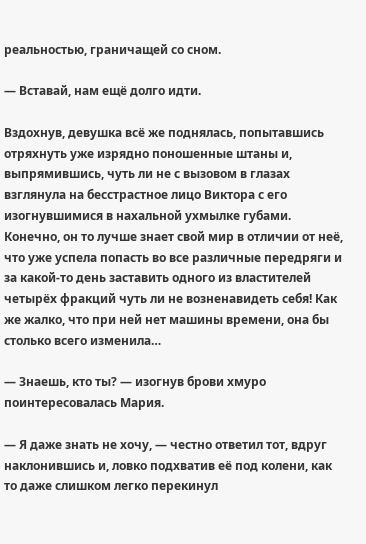реальностью, граничащей со сном.

— Вставай, нам ещё долго идти.

Вздохнув, девушка всё же поднялась, попытавшись отряхнуть уже изрядно поношенные штаны и, выпрямившись, чуть ли не с вызовом в глазах взглянула на бесстрастное лицо Виктора с его изогнувшимися в нахальной ухмылке губами. Конечно, он то лучше знает свой мир в отличии от неё, что уже успела попасть во все различные передряги и за какой-то день заставить одного из властителей четырёх фракций чуть ли не возненавидеть себя! Как же жалко, что при ней нет машины времени, она бы столько всего изменила…

— Знаешь, кто ты? — изогнув брови хмуро поинтересовалась Мария.

— Я даже знать не хочу, — честно ответил тот, вдруг наклонившись и, ловко подхватив её под колени, как то даже слишком легко перекинул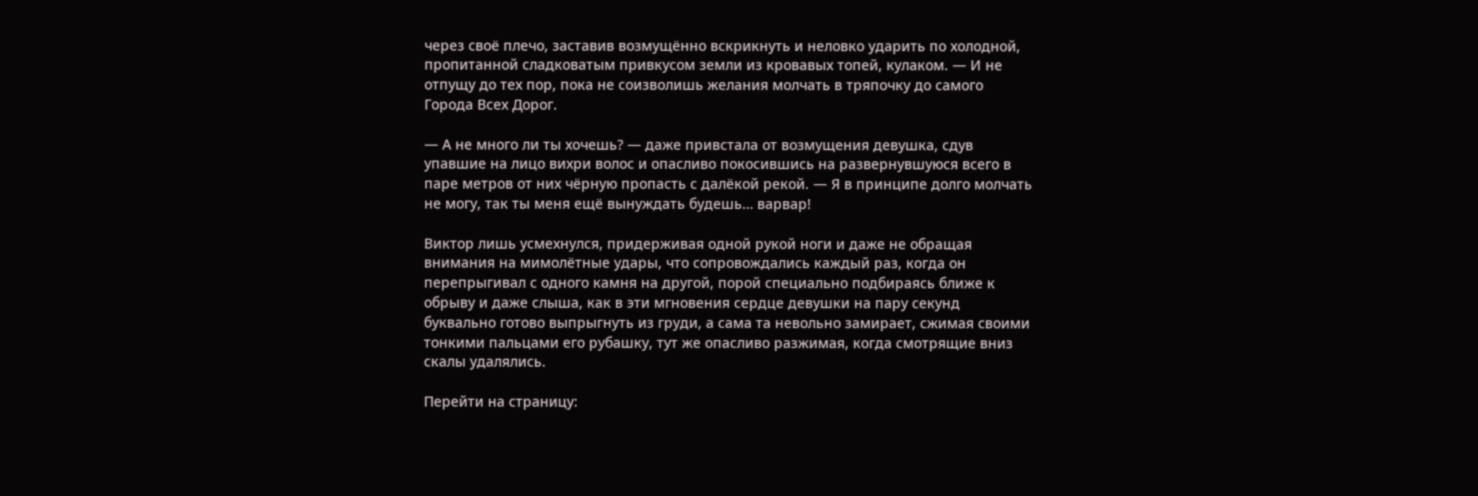через своё плечо, заставив возмущённо вскрикнуть и неловко ударить по холодной, пропитанной сладковатым привкусом земли из кровавых топей, кулаком. — И не отпущу до тех пор, пока не соизволишь желания молчать в тряпочку до самого Города Всех Дорог.

— А не много ли ты хочешь? — даже привстала от возмущения девушка, сдув упавшие на лицо вихри волос и опасливо покосившись на развернувшуюся всего в паре метров от них чёрную пропасть с далёкой рекой. — Я в принципе долго молчать не могу, так ты меня ещё вынуждать будешь… варвар!

Виктор лишь усмехнулся, придерживая одной рукой ноги и даже не обращая внимания на мимолётные удары, что сопровождались каждый раз, когда он перепрыгивал с одного камня на другой, порой специально подбираясь ближе к обрыву и даже слыша, как в эти мгновения сердце девушки на пару секунд буквально готово выпрыгнуть из груди, а сама та невольно замирает, сжимая своими тонкими пальцами его рубашку, тут же опасливо разжимая, когда смотрящие вниз скалы удалялись.

Перейти на страницу: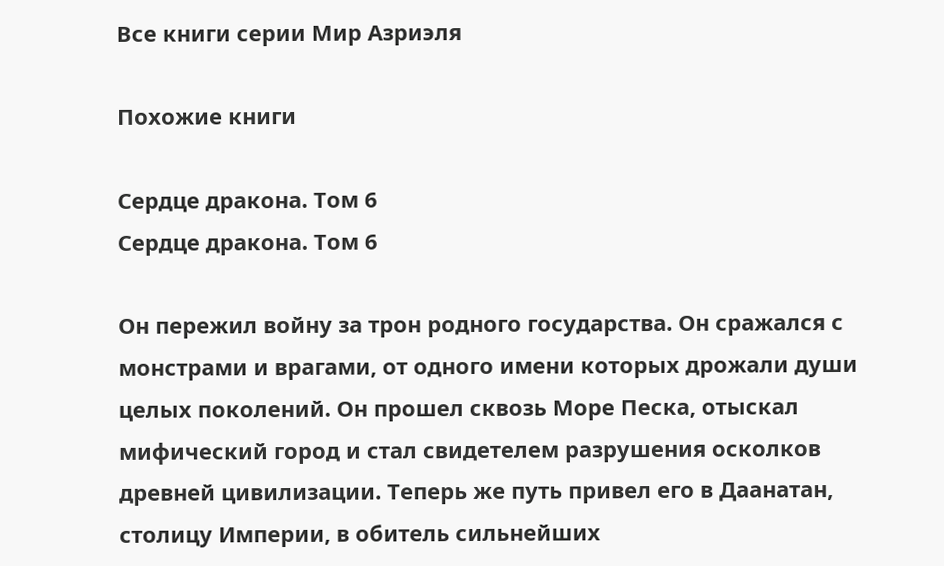Все книги серии Мир Азриэля

Похожие книги

Сердце дракона. Том 6
Сердце дракона. Том 6

Он пережил войну за трон родного государства. Он сражался с монстрами и врагами, от одного имени которых дрожали души целых поколений. Он прошел сквозь Море Песка, отыскал мифический город и стал свидетелем разрушения осколков древней цивилизации. Теперь же путь привел его в Даанатан, столицу Империи, в обитель сильнейших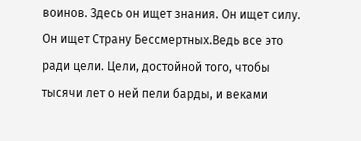воинов. Здесь он ищет знания. Он ищет силу. Он ищет Страну Бессмертных.Ведь все это ради цели. Цели, достойной того, чтобы тысячи лет о ней пели барды, и веками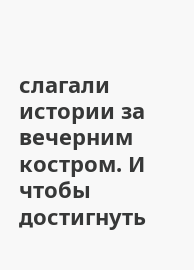слагали истории за вечерним костром. И чтобы достигнуть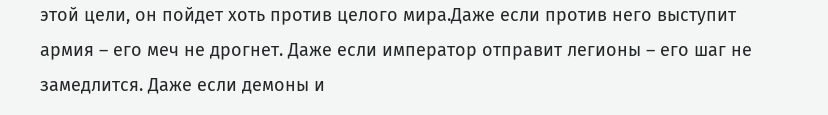этой цели, он пойдет хоть против целого мира.Даже если против него выступит армия – его меч не дрогнет. Даже если император отправит легионы – его шаг не замедлится. Даже если демоны и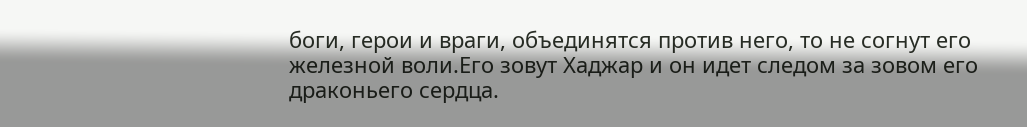боги, герои и враги, объединятся против него, то не согнут его железной воли.Его зовут Хаджар и он идет следом за зовом его драконьего сердца.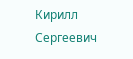Кирилл Сергеевич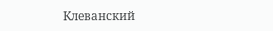Клеванский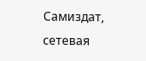Самиздат, сетевая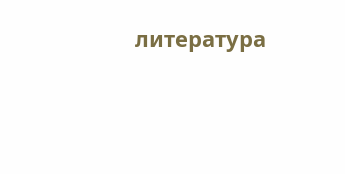литература